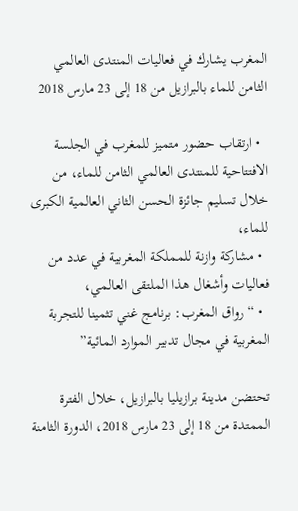المغرب يشارك في فعاليات المنتدى العالمي الثامن للماء بالبرازيل من 18 إلى 23 مارس 2018

  • ارتقاب حضور متميز للمغرب في الجلسة الافتتاحية للمنتدى العالمي الثامن للماء، من خلال تسليم جائزة الحسن الثاني العالمية الكبرى للماء،
  • مشاركة وازنة للمملكة المغربية في عدد من فعاليات وأشغال هذا الملتقى العالمي،
  • “رواق المغرب: برنامج غني تثمينا للتجربة المغربية في مجال تدبير الموارد المائية”

تحتضن مدينة برازيليا بالبرازيل، خلال الفترة الممتدة من 18 إلى 23 مارس 2018، الدورة الثامنة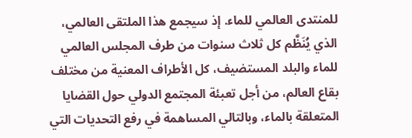للمنتدى العالمي للماء. إذ سيجمع هذا الملتقى العالمي، الذي يُنَظَّم كل ثلاث سنوات من طرف المجلس العالمي للماء والبلد المستضيف، كل الأطراف المعنية من مختلف بقاع العالم، من أجل تعبئة المجتمع الدولي حول القضايا المتعلقة بالماء، وبالتالي المساهمة في رفع التحديات التي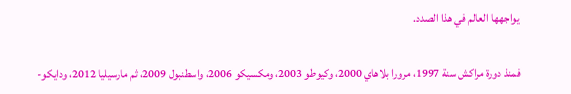يواجهها العالم في هذا الصدد.

فمنذ دورة مراكش سنة 1997، مرورا بلاهاي 2000، وكيوطو 2003، ومكسيكو 2006، واسطنبول 2009، ثم مارسيليا 2012، ودايكو-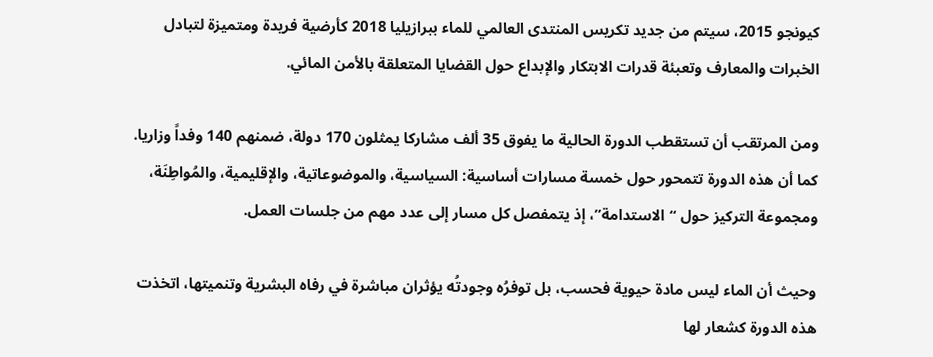كيونجو 2015، سيتم من جديد تكريس المنتدى العالمي للماء ببرازيليا 2018 كأرضية فريدة ومتميزة لتبادل الخبرات والمعارف وتعبئة قدرات الابتكار والإبداع حول القضايا المتعلقة بالأمن المائي.

ومن المرتقب أن تستقطب الدورة الحالية ما يفوق 35 ألف مشاركا يمثلون 170 دولة، ضمنهم 140 وفداً وزاريا. كما أن هذه الدورة تتمحور حول خمسة مسارات أساسية: السياسية، والموضوعاتية، والإقليمية، والمُواطِنَة، ومجموعة التركيز حول “الاستدامة”، إذ يتمفصل كل مسار إلى عدد مهم من جلسات العمل.

وحيث أن الماء ليس مادة حيوية فحسب، بل توفرُه وجودتُه يؤثران مباشرة في رفاه البشرية وتنميتها، اتخذت هذه الدورة كشعار لها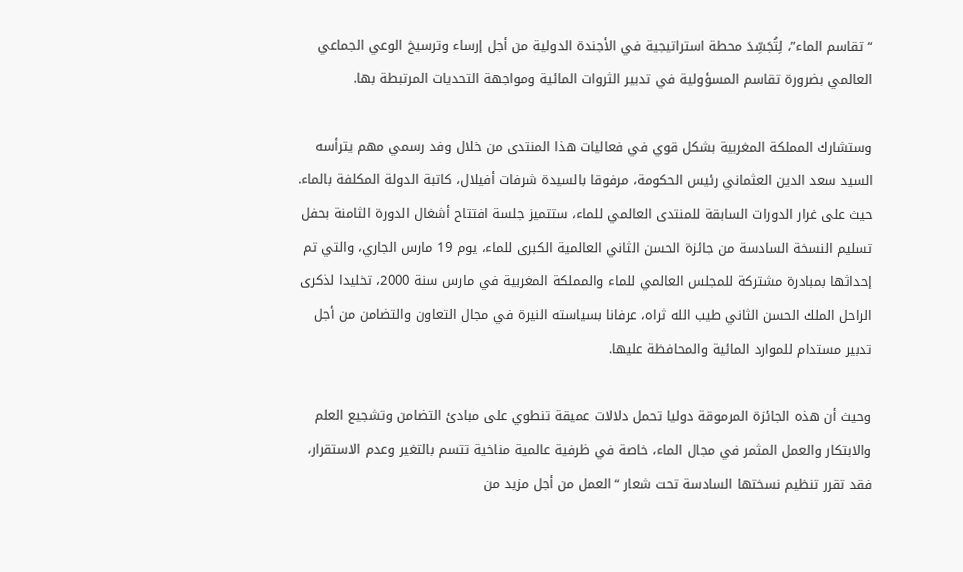“تقاسم الماء”، لِتُجَسِّدَ محطة استراتيجية في الأجندة الدولية من أجل إرساء وترسيخ الوعي الجماعي العالمي بضرورة تقاسم المسؤولية في تدبير الثروات المائية ومواجهة التحديات المرتبطة بها.

وستشارك المملكة المغربية بشكل قوي في فعاليات هذا المنتدى من خلال وفد رسمي مهم يترأسه السيد سعد الدين العثماني رئيس الحكومة، مرفوقا بالسيدة شرفات أفيلال، كاتبة الدولة المكلفة بالماء. حيث على غرار الدورات السابقة للمنتدى العالمي للماء، ستتميز جلسة افتتاح أشغال الدورة الثامنة بحفل تسليم النسخة السادسة من جائزة الحسن الثاني العالمية الكبرى للماء، يوم 19 مارس الجاري، والتي تم إحداثها بمبادرة مشتركة للمجلس العالمي للماء والمملكة المغربية في مارس سنة 2000، تخليدا لذكرى الراحل الملك الحسن الثاني طيب الله ثراه، عرفانا بسياسته النيرة في مجال التعاون والتضامن من أجل تدبير مستدام للموارد المائية والمحافظة عليها.

وحيث أن هذه الجائزة المرموقة دوليا تحمل دلالات عميقة تنطوي على مبادئ التضامن وتشجيع العلم والابتكار والعمل المثمر في مجال الماء، خاصة في ظرفية عالمية مناخية تتسم بالتغير وعدم الاستقرار، فقد تقرر تنظيم نسختها السادسة تحت شعار “العمل من أجل مزيد من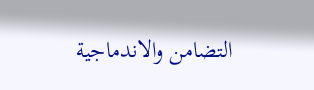التضامن والاندماجية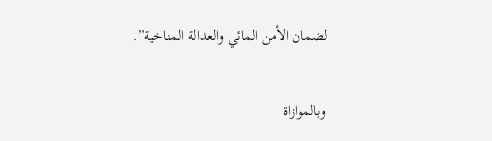لضمان الأمن المائي والعدالة المناخية”.

وبالموازاة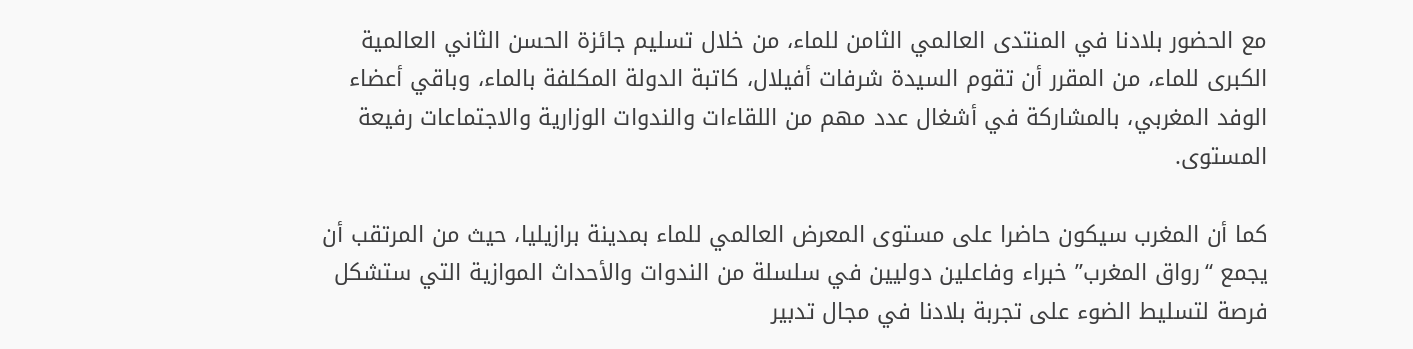مع الحضور بلادنا في المنتدى العالمي الثامن للماء، من خلال تسليم جائزة الحسن الثاني العالمية الكبرى للماء، من المقرر أن تقوم السيدة شرفات أفيلال، كاتبة الدولة المكلفة بالماء، وباقي أعضاء الوفد المغربي، بالمشاركة في أشغال عدد مهم من اللقاءات والندوات الوزارية والاجتماعات رفيعة المستوى.

كما أن المغرب سيكون حاضرا على مستوى المعرض العالمي للماء بمدينة برازيليا، حيث من المرتقب أن يجمع “رواق المغرب” خبراء وفاعلين دوليين في سلسلة من الندوات والأحداث الموازية التي ستشكل فرصة لتسليط الضوء على تجربة بلادنا في مجال تدبير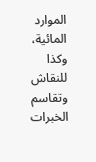الموارد المائية، وكذا للنقاش وتقاسم الخبرات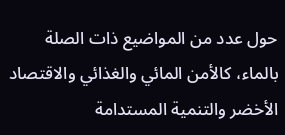حول عدد من المواضيع ذات الصلة بالماء، كالأمن المائي والغذائي والاقتصاد الأخضر والتنمية المستدامة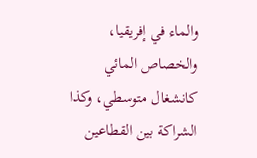والماء في إفريقيا، والخصاص المائي كانشغال متوسطي، وكذا الشراكة بين القطاعين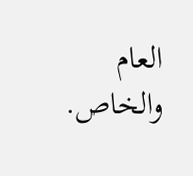العام والخاص.